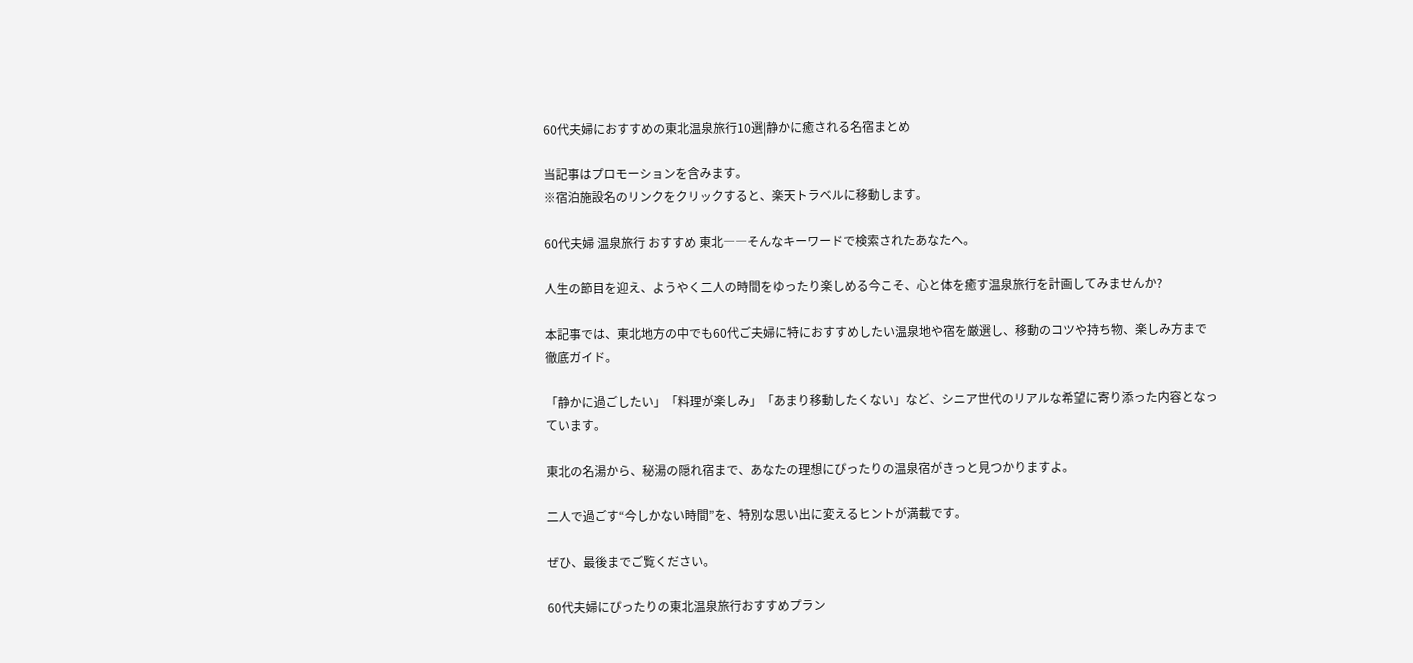60代夫婦におすすめの東北温泉旅行10選|静かに癒される名宿まとめ

当記事はプロモーションを含みます。
※宿泊施設名のリンクをクリックすると、楽天トラベルに移動します。

60代夫婦 温泉旅行 おすすめ 東北――そんなキーワードで検索されたあなたへ。

人生の節目を迎え、ようやく二人の時間をゆったり楽しめる今こそ、心と体を癒す温泉旅行を計画してみませんか?

本記事では、東北地方の中でも60代ご夫婦に特におすすめしたい温泉地や宿を厳選し、移動のコツや持ち物、楽しみ方まで徹底ガイド。

「静かに過ごしたい」「料理が楽しみ」「あまり移動したくない」など、シニア世代のリアルな希望に寄り添った内容となっています。

東北の名湯から、秘湯の隠れ宿まで、あなたの理想にぴったりの温泉宿がきっと見つかりますよ。

二人で過ごす“今しかない時間”を、特別な思い出に変えるヒントが満載です。

ぜひ、最後までご覧ください。

60代夫婦にぴったりの東北温泉旅行おすすめプラン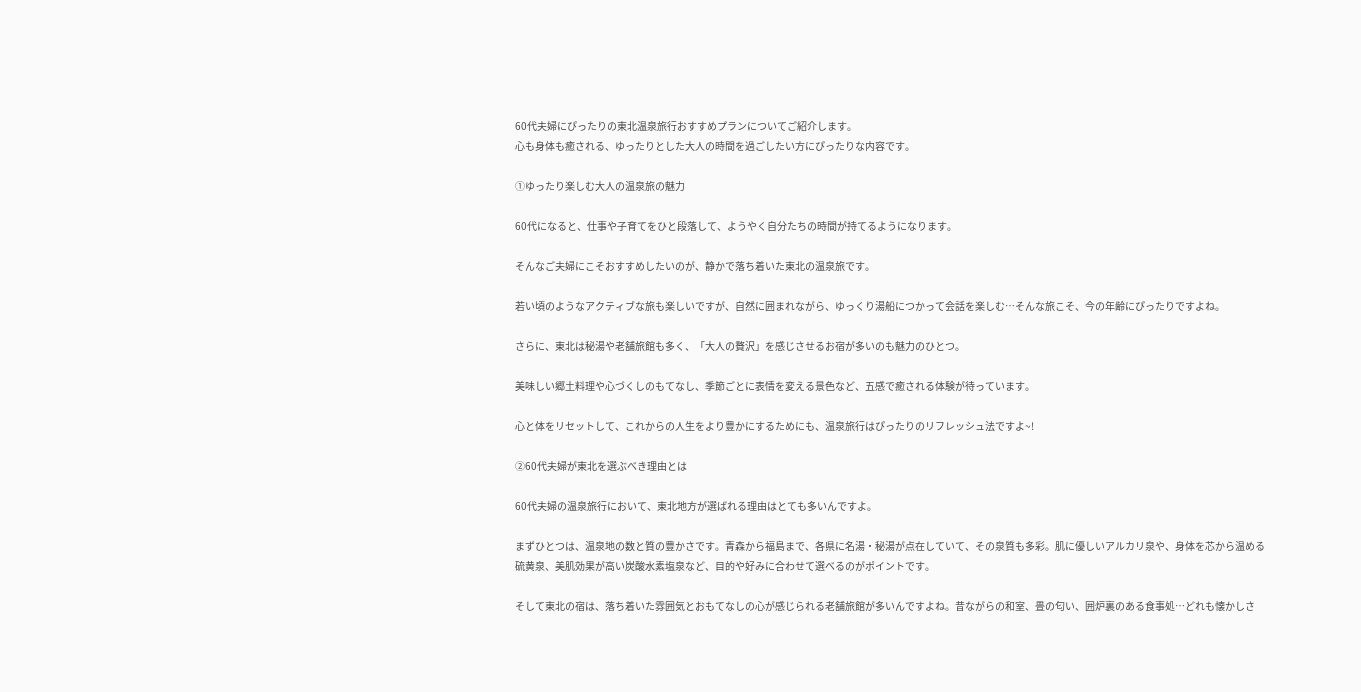60代夫婦にぴったりの東北温泉旅行おすすめプランについてご紹介します。
心も身体も癒される、ゆったりとした大人の時間を過ごしたい方にぴったりな内容です。

①ゆったり楽しむ大人の温泉旅の魅力

60代になると、仕事や子育てをひと段落して、ようやく自分たちの時間が持てるようになります。

そんなご夫婦にこそおすすめしたいのが、静かで落ち着いた東北の温泉旅です。

若い頃のようなアクティブな旅も楽しいですが、自然に囲まれながら、ゆっくり湯船につかって会話を楽しむ…そんな旅こそ、今の年齢にぴったりですよね。

さらに、東北は秘湯や老舗旅館も多く、「大人の贅沢」を感じさせるお宿が多いのも魅力のひとつ。

美味しい郷土料理や心づくしのもてなし、季節ごとに表情を変える景色など、五感で癒される体験が待っています。

心と体をリセットして、これからの人生をより豊かにするためにも、温泉旅行はぴったりのリフレッシュ法ですよ~!

②60代夫婦が東北を選ぶべき理由とは

60代夫婦の温泉旅行において、東北地方が選ばれる理由はとても多いんですよ。

まずひとつは、温泉地の数と質の豊かさです。青森から福島まで、各県に名湯・秘湯が点在していて、その泉質も多彩。肌に優しいアルカリ泉や、身体を芯から温める硫黄泉、美肌効果が高い炭酸水素塩泉など、目的や好みに合わせて選べるのがポイントです。

そして東北の宿は、落ち着いた雰囲気とおもてなしの心が感じられる老舗旅館が多いんですよね。昔ながらの和室、畳の匂い、囲炉裏のある食事処…どれも懐かしさ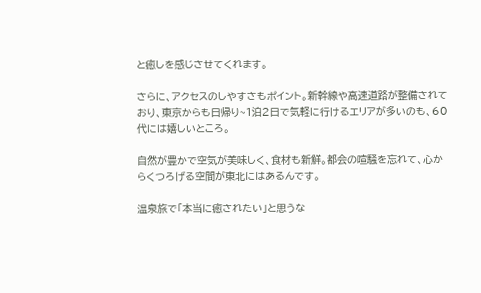と癒しを感じさせてくれます。

さらに、アクセスのしやすさもポイント。新幹線や高速道路が整備されており、東京からも日帰り~1泊2日で気軽に行けるエリアが多いのも、60代には嬉しいところ。

自然が豊かで空気が美味しく、食材も新鮮。都会の喧騒を忘れて、心からくつろげる空間が東北にはあるんです。

温泉旅で「本当に癒されたい」と思うな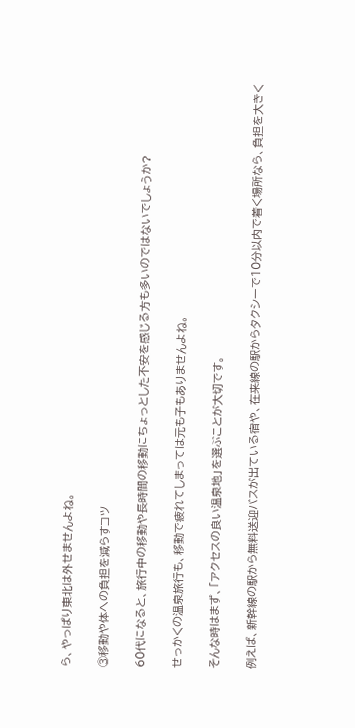ら、やっぱり東北は外せませんよね。

③移動や体への負担を減らすコツ

60代になると、旅行中の移動や長時間の移動にちょっとした不安を感じる方も多いのではないでしょうか?

せっかくの温泉旅行も、移動で疲れてしまっては元も子もありませんよね。

そんな時はまず、「アクセスの良い温泉地」を選ぶことが大切です。

例えば、新幹線の駅から無料送迎バスが出ている宿や、在来線の駅からタクシーで10分以内で着く場所なら、負担を大きく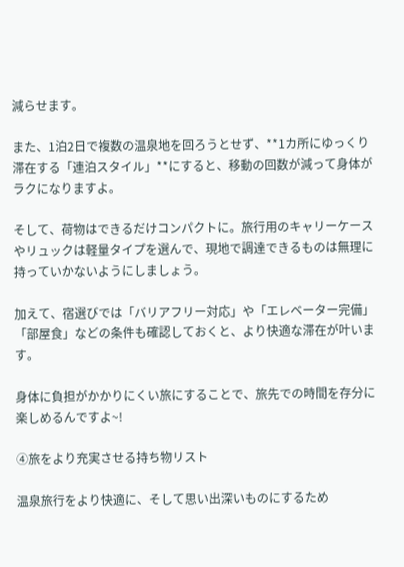減らせます。

また、1泊2日で複数の温泉地を回ろうとせず、**1カ所にゆっくり滞在する「連泊スタイル」**にすると、移動の回数が減って身体がラクになりますよ。

そして、荷物はできるだけコンパクトに。旅行用のキャリーケースやリュックは軽量タイプを選んで、現地で調達できるものは無理に持っていかないようにしましょう。

加えて、宿選びでは「バリアフリー対応」や「エレベーター完備」「部屋食」などの条件も確認しておくと、より快適な滞在が叶います。

身体に負担がかかりにくい旅にすることで、旅先での時間を存分に楽しめるんですよ~!

④旅をより充実させる持ち物リスト

温泉旅行をより快適に、そして思い出深いものにするため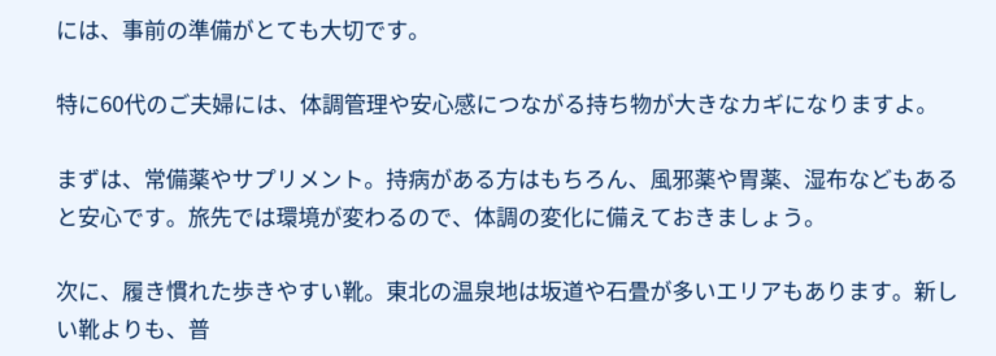には、事前の準備がとても大切です。

特に60代のご夫婦には、体調管理や安心感につながる持ち物が大きなカギになりますよ。

まずは、常備薬やサプリメント。持病がある方はもちろん、風邪薬や胃薬、湿布などもあると安心です。旅先では環境が変わるので、体調の変化に備えておきましょう。

次に、履き慣れた歩きやすい靴。東北の温泉地は坂道や石畳が多いエリアもあります。新しい靴よりも、普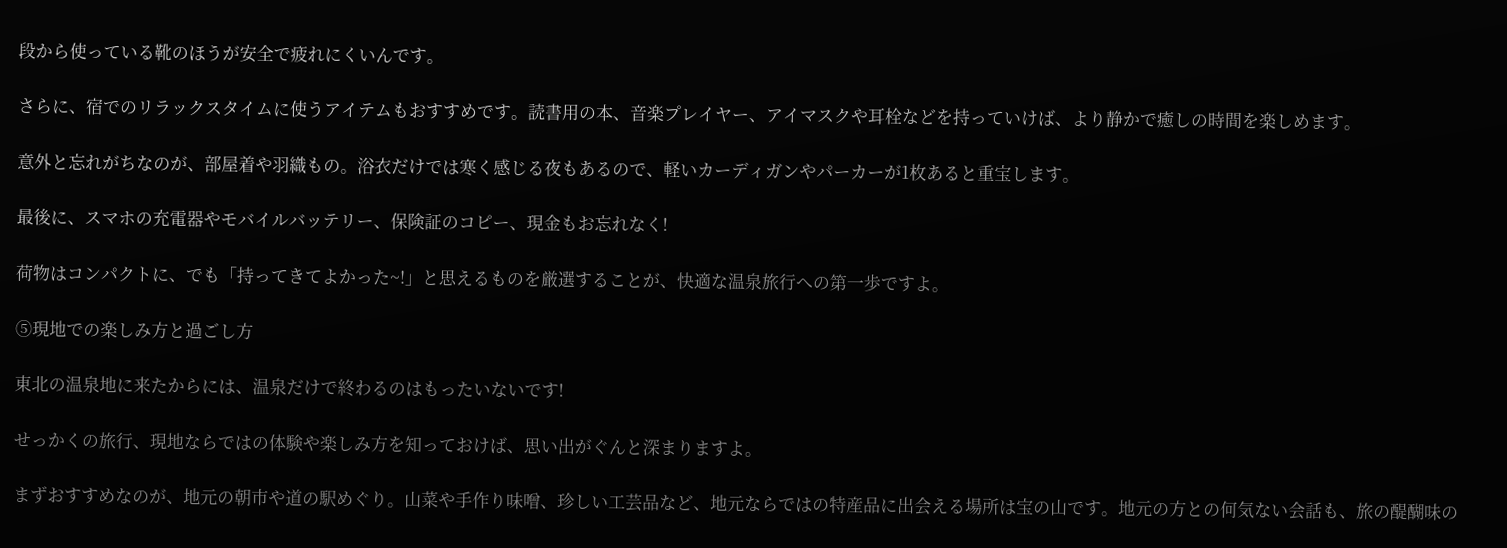段から使っている靴のほうが安全で疲れにくいんです。

さらに、宿でのリラックスタイムに使うアイテムもおすすめです。読書用の本、音楽プレイヤー、アイマスクや耳栓などを持っていけば、より静かで癒しの時間を楽しめます。

意外と忘れがちなのが、部屋着や羽織もの。浴衣だけでは寒く感じる夜もあるので、軽いカーディガンやパーカーが1枚あると重宝します。

最後に、スマホの充電器やモバイルバッテリー、保険証のコピー、現金もお忘れなく!

荷物はコンパクトに、でも「持ってきてよかった~!」と思えるものを厳選することが、快適な温泉旅行への第一歩ですよ。

⑤現地での楽しみ方と過ごし方

東北の温泉地に来たからには、温泉だけで終わるのはもったいないです!

せっかくの旅行、現地ならではの体験や楽しみ方を知っておけば、思い出がぐんと深まりますよ。

まずおすすめなのが、地元の朝市や道の駅めぐり。山菜や手作り味噌、珍しい工芸品など、地元ならではの特産品に出会える場所は宝の山です。地元の方との何気ない会話も、旅の醍醐味の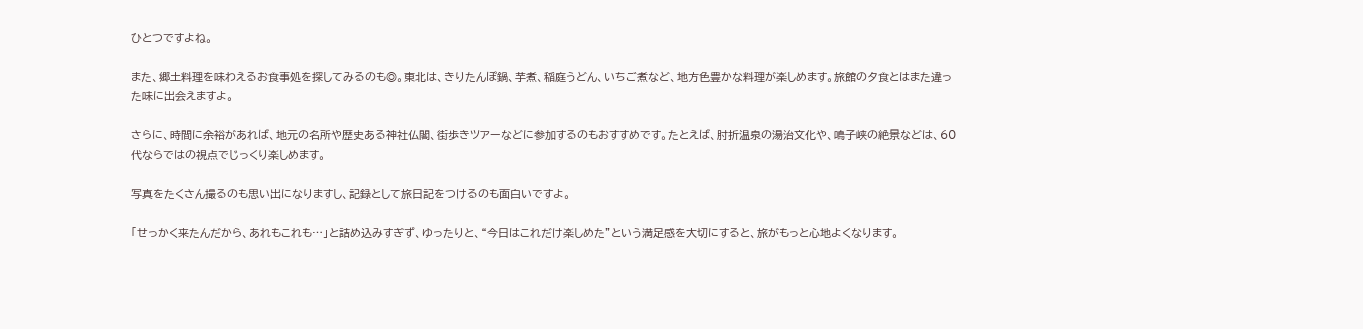ひとつですよね。

また、郷土料理を味わえるお食事処を探してみるのも◎。東北は、きりたんぽ鍋、芋煮、稲庭うどん、いちご煮など、地方色豊かな料理が楽しめます。旅館の夕食とはまた違った味に出会えますよ。

さらに、時間に余裕があれば、地元の名所や歴史ある神社仏閣、街歩きツアーなどに参加するのもおすすめです。たとえば、肘折温泉の湯治文化や、鳴子峡の絶景などは、60代ならではの視点でじっくり楽しめます。

写真をたくさん撮るのも思い出になりますし、記録として旅日記をつけるのも面白いですよ。

「せっかく来たんだから、あれもこれも…」と詰め込みすぎず、ゆったりと、“今日はこれだけ楽しめた”という満足感を大切にすると、旅がもっと心地よくなります。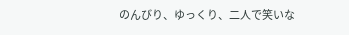のんびり、ゆっくり、二人で笑いな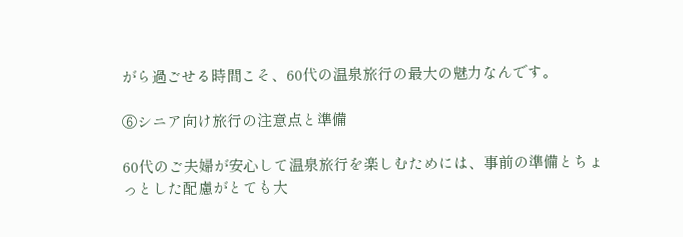がら過ごせる時間こそ、60代の温泉旅行の最大の魅力なんです。

⑥シニア向け旅行の注意点と準備

60代のご夫婦が安心して温泉旅行を楽しむためには、事前の準備とちょっとした配慮がとても大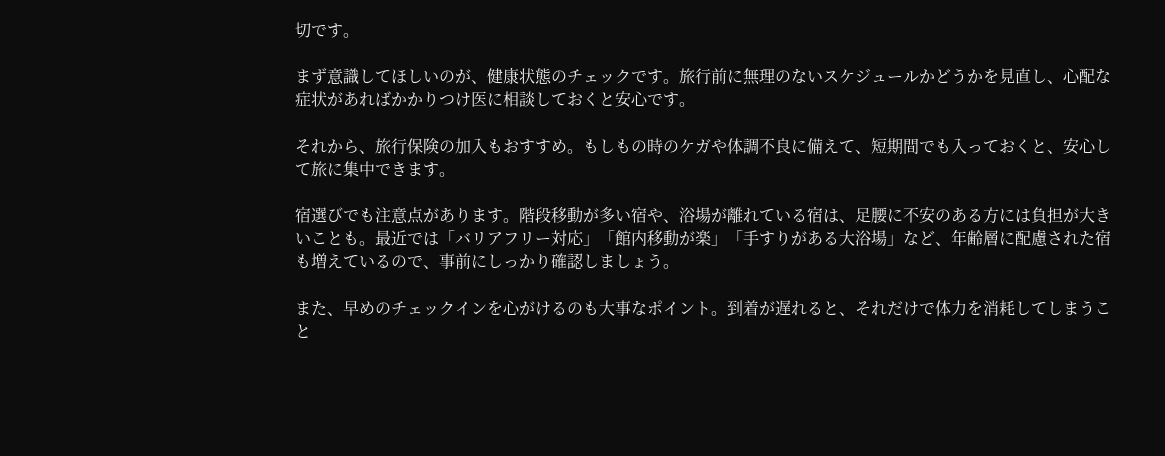切です。

まず意識してほしいのが、健康状態のチェックです。旅行前に無理のないスケジュールかどうかを見直し、心配な症状があればかかりつけ医に相談しておくと安心です。

それから、旅行保険の加入もおすすめ。もしもの時のケガや体調不良に備えて、短期間でも入っておくと、安心して旅に集中できます。

宿選びでも注意点があります。階段移動が多い宿や、浴場が離れている宿は、足腰に不安のある方には負担が大きいことも。最近では「バリアフリー対応」「館内移動が楽」「手すりがある大浴場」など、年齢層に配慮された宿も増えているので、事前にしっかり確認しましょう。

また、早めのチェックインを心がけるのも大事なポイント。到着が遅れると、それだけで体力を消耗してしまうこと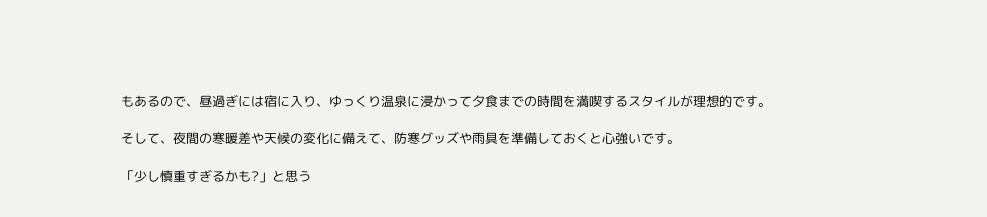もあるので、昼過ぎには宿に入り、ゆっくり温泉に浸かって夕食までの時間を満喫するスタイルが理想的です。

そして、夜間の寒暖差や天候の変化に備えて、防寒グッズや雨具を準備しておくと心強いです。

「少し慎重すぎるかも?」と思う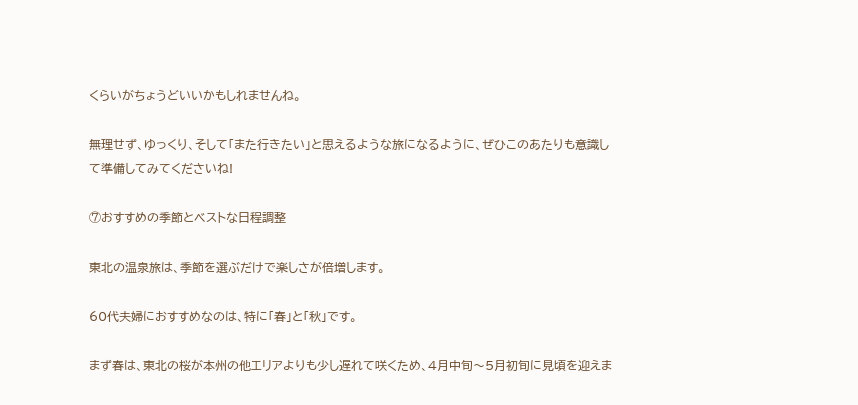くらいがちょうどいいかもしれませんね。

無理せず、ゆっくり、そして「また行きたい」と思えるような旅になるように、ぜひこのあたりも意識して準備してみてくださいね!

⑦おすすめの季節とベストな日程調整

東北の温泉旅は、季節を選ぶだけで楽しさが倍増します。

60代夫婦におすすめなのは、特に「春」と「秋」です。

まず春は、東北の桜が本州の他エリアよりも少し遅れて咲くため、4月中旬〜5月初旬に見頃を迎えま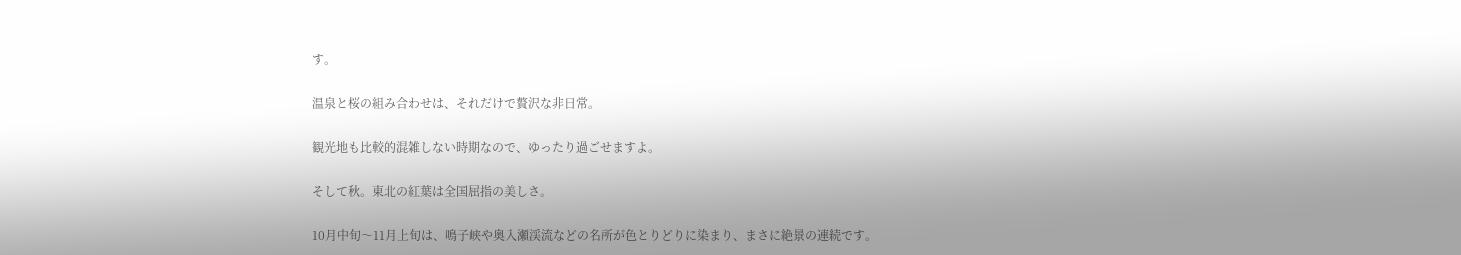す。

温泉と桜の組み合わせは、それだけで贅沢な非日常。

観光地も比較的混雑しない時期なので、ゆったり過ごせますよ。

そして秋。東北の紅葉は全国屈指の美しさ。

10月中旬〜11月上旬は、鳴子峡や奥入瀬渓流などの名所が色とりどりに染まり、まさに絶景の連続です。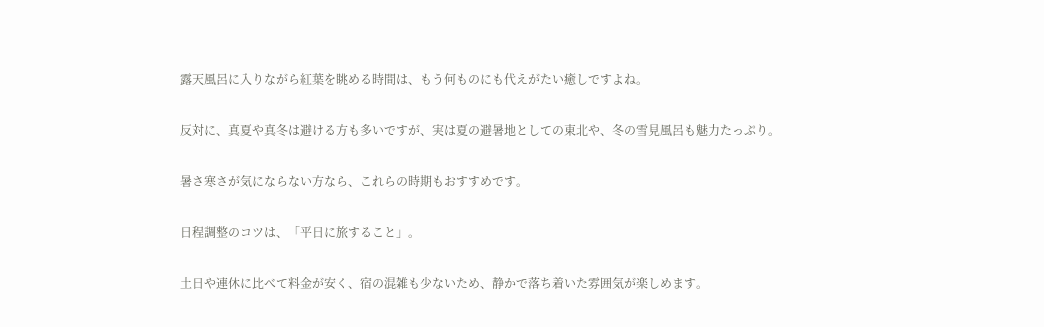露天風呂に入りながら紅葉を眺める時間は、もう何ものにも代えがたい癒しですよね。

反対に、真夏や真冬は避ける方も多いですが、実は夏の避暑地としての東北や、冬の雪見風呂も魅力たっぷり。

暑さ寒さが気にならない方なら、これらの時期もおすすめです。

日程調整のコツは、「平日に旅すること」。

土日や連休に比べて料金が安く、宿の混雑も少ないため、静かで落ち着いた雰囲気が楽しめます。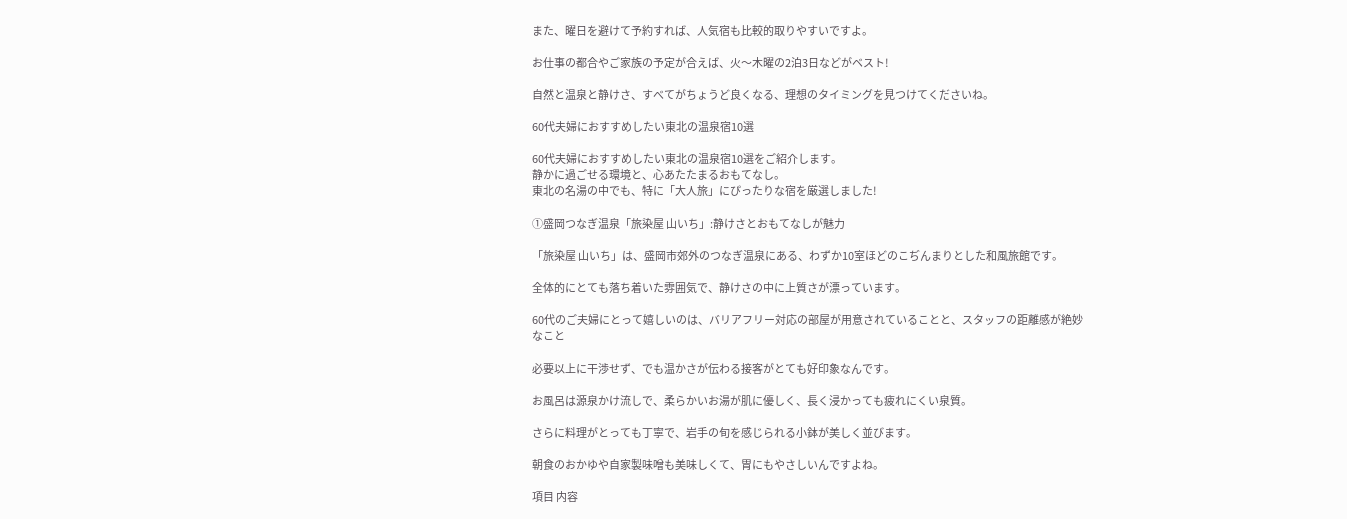また、曜日を避けて予約すれば、人気宿も比較的取りやすいですよ。

お仕事の都合やご家族の予定が合えば、火〜木曜の2泊3日などがベスト!

自然と温泉と静けさ、すべてがちょうど良くなる、理想のタイミングを見つけてくださいね。

60代夫婦におすすめしたい東北の温泉宿10選

60代夫婦におすすめしたい東北の温泉宿10選をご紹介します。
静かに過ごせる環境と、心あたたまるおもてなし。
東北の名湯の中でも、特に「大人旅」にぴったりな宿を厳選しました!

①盛岡つなぎ温泉「旅染屋 山いち」:静けさとおもてなしが魅力

「旅染屋 山いち」は、盛岡市郊外のつなぎ温泉にある、わずか10室ほどのこぢんまりとした和風旅館です。

全体的にとても落ち着いた雰囲気で、静けさの中に上質さが漂っています。

60代のご夫婦にとって嬉しいのは、バリアフリー対応の部屋が用意されていることと、スタッフの距離感が絶妙なこと

必要以上に干渉せず、でも温かさが伝わる接客がとても好印象なんです。

お風呂は源泉かけ流しで、柔らかいお湯が肌に優しく、長く浸かっても疲れにくい泉質。

さらに料理がとっても丁寧で、岩手の旬を感じられる小鉢が美しく並びます。

朝食のおかゆや自家製味噌も美味しくて、胃にもやさしいんですよね。

項目 内容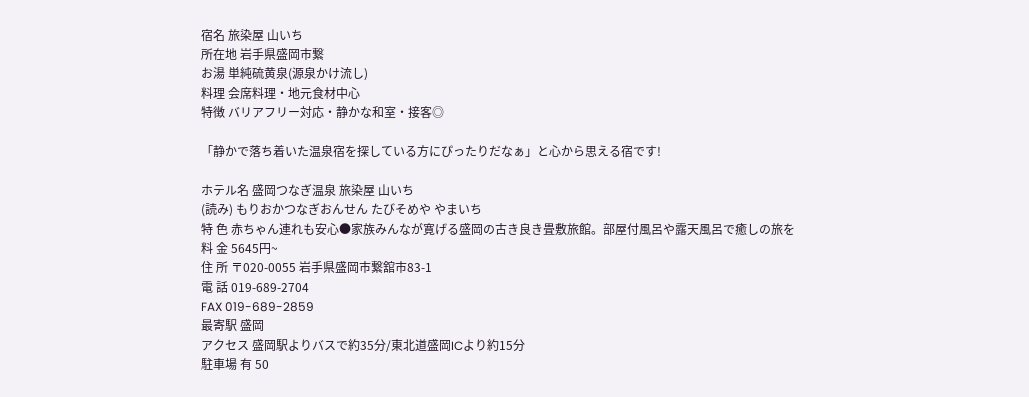宿名 旅染屋 山いち
所在地 岩手県盛岡市繋
お湯 単純硫黄泉(源泉かけ流し)
料理 会席料理・地元食材中心
特徴 バリアフリー対応・静かな和室・接客◎

「静かで落ち着いた温泉宿を探している方にぴったりだなぁ」と心から思える宿です!

ホテル名 盛岡つなぎ温泉 旅染屋 山いち
(読み) もりおかつなぎおんせん たびそめや やまいち
特 色 赤ちゃん連れも安心●家族みんなが寛げる盛岡の古き良き畳敷旅館。部屋付風呂や露天風呂で癒しの旅を
料 金 5645円~
住 所 〒020-0055 岩手県盛岡市繋舘市83-1
電 話 019-689-2704
FAX 019-689-2859
最寄駅 盛岡
アクセス 盛岡駅よりバスで約35分/東北道盛岡ICより約15分
駐車場 有 50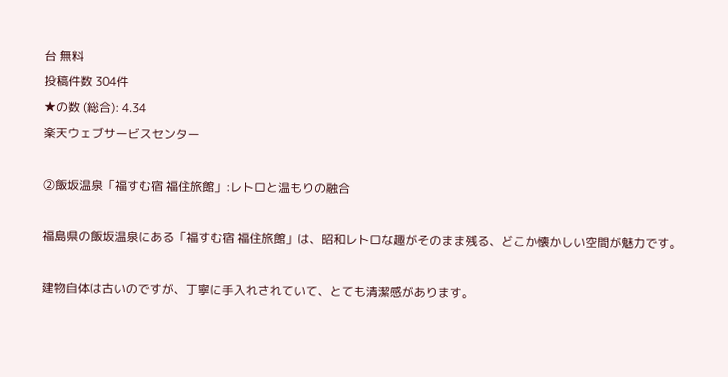台 無料
投稿件数 304件
★の数 (総合): 4.34
楽天ウェブサービスセンター

②飯坂温泉「福すむ宿 福住旅館」:レトロと温もりの融合

福島県の飯坂温泉にある「福すむ宿 福住旅館」は、昭和レトロな趣がそのまま残る、どこか懐かしい空間が魅力です。

建物自体は古いのですが、丁寧に手入れされていて、とても清潔感があります。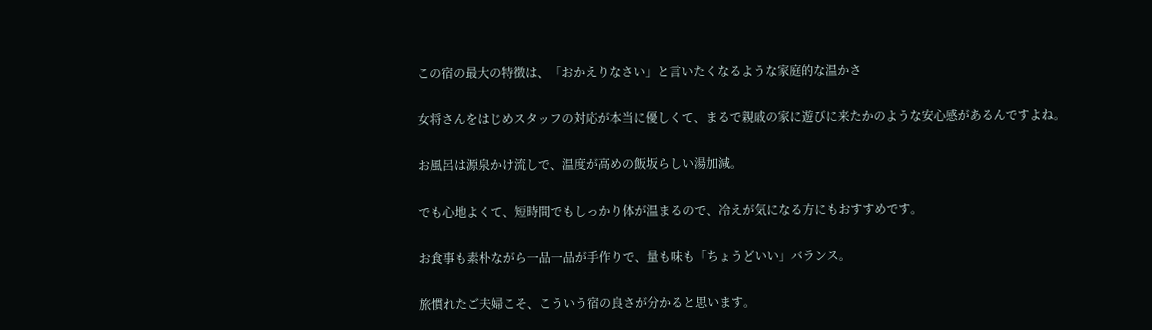この宿の最大の特徴は、「おかえりなさい」と言いたくなるような家庭的な温かさ

女将さんをはじめスタッフの対応が本当に優しくて、まるで親戚の家に遊びに来たかのような安心感があるんですよね。

お風呂は源泉かけ流しで、温度が高めの飯坂らしい湯加減。

でも心地よくて、短時間でもしっかり体が温まるので、冷えが気になる方にもおすすめです。

お食事も素朴ながら一品一品が手作りで、量も味も「ちょうどいい」バランス。

旅慣れたご夫婦こそ、こういう宿の良さが分かると思います。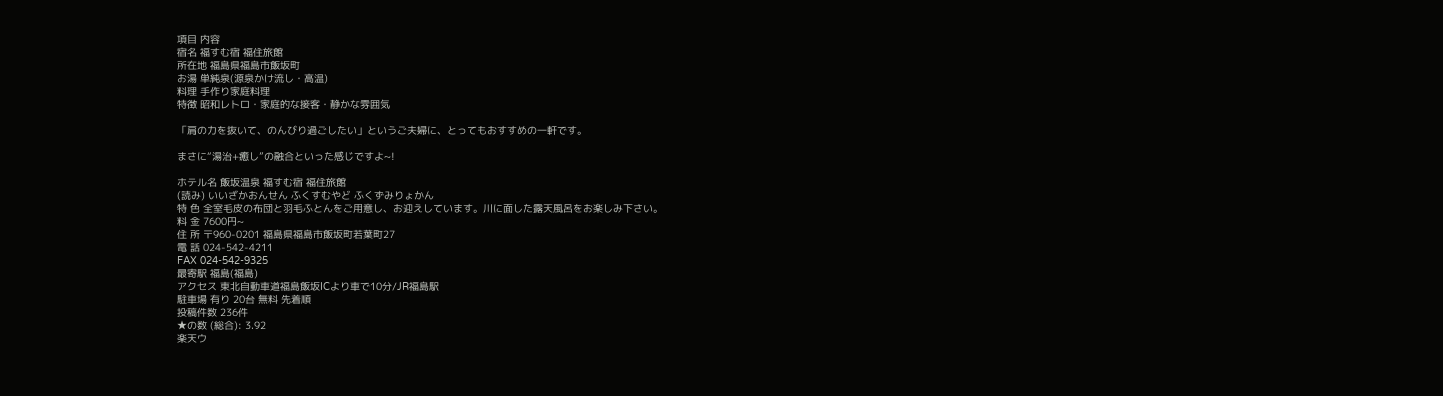項目 内容
宿名 福すむ宿 福住旅館
所在地 福島県福島市飯坂町
お湯 単純泉(源泉かけ流し・高温)
料理 手作り家庭料理
特徴 昭和レトロ・家庭的な接客・静かな雰囲気

「肩の力を抜いて、のんびり過ごしたい」というご夫婦に、とってもおすすめの一軒です。

まさに“湯治+癒し”の融合といった感じですよ~!

ホテル名 飯坂温泉 福すむ宿 福住旅館
(読み) いいざかおんせん ふくすむやど ふくずみりょかん
特 色 全室毛皮の布団と羽毛ふとんをご用意し、お迎えしています。川に面した露天風呂をお楽しみ下さい。
料 金 7600円~
住 所 〒960-0201 福島県福島市飯坂町若葉町27
電 話 024-542-4211
FAX 024-542-9325
最寄駅 福島(福島)
アクセス 東北自動車道福島飯坂ICより車で10分/JR福島駅
駐車場 有り 20台 無料 先着順
投稿件数 236件
★の数 (総合): 3.92
楽天ウ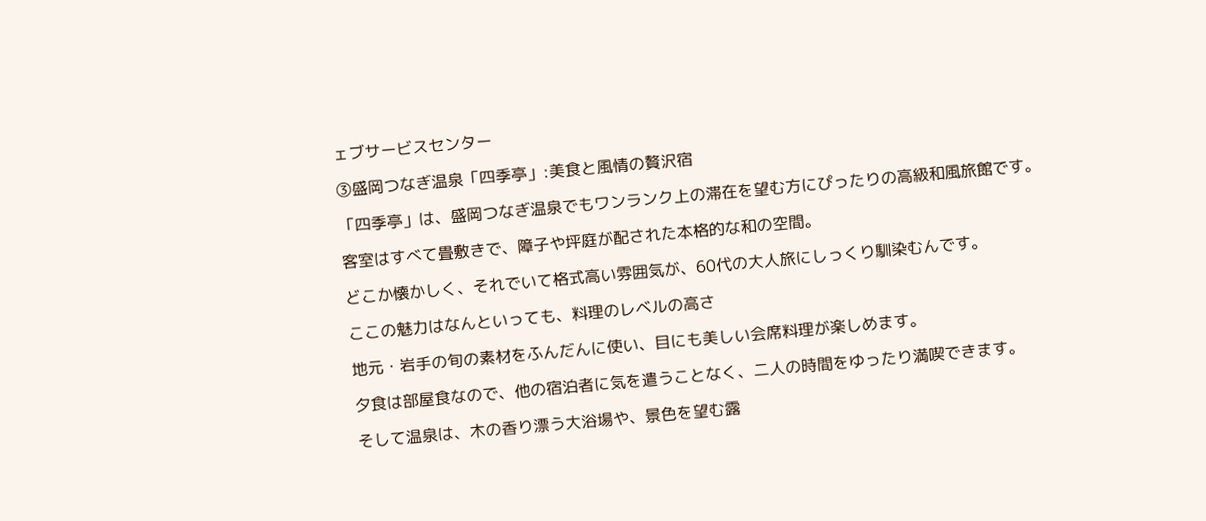ェブサービスセンター

③盛岡つなぎ温泉「四季亭」:美食と風情の贅沢宿

「四季亭」は、盛岡つなぎ温泉でもワンランク上の滞在を望む方にぴったりの高級和風旅館です。

客室はすべて畳敷きで、障子や坪庭が配された本格的な和の空間。

どこか懐かしく、それでいて格式高い雰囲気が、60代の大人旅にしっくり馴染むんです。

ここの魅力はなんといっても、料理のレベルの高さ

地元・岩手の旬の素材をふんだんに使い、目にも美しい会席料理が楽しめます。

夕食は部屋食なので、他の宿泊者に気を遣うことなく、二人の時間をゆったり満喫できます。

そして温泉は、木の香り漂う大浴場や、景色を望む露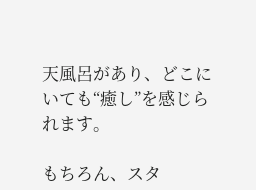天風呂があり、どこにいても“癒し”を感じられます。

もちろん、スタ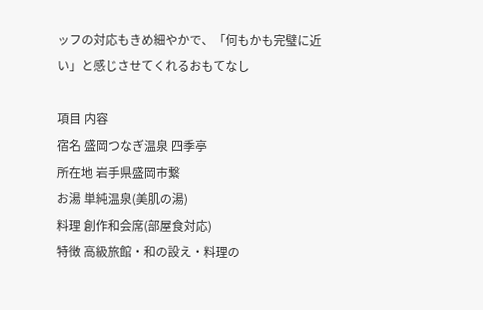ッフの対応もきめ細やかで、「何もかも完璧に近い」と感じさせてくれるおもてなし

項目 内容
宿名 盛岡つなぎ温泉 四季亭
所在地 岩手県盛岡市繋
お湯 単純温泉(美肌の湯)
料理 創作和会席(部屋食対応)
特徴 高級旅館・和の設え・料理の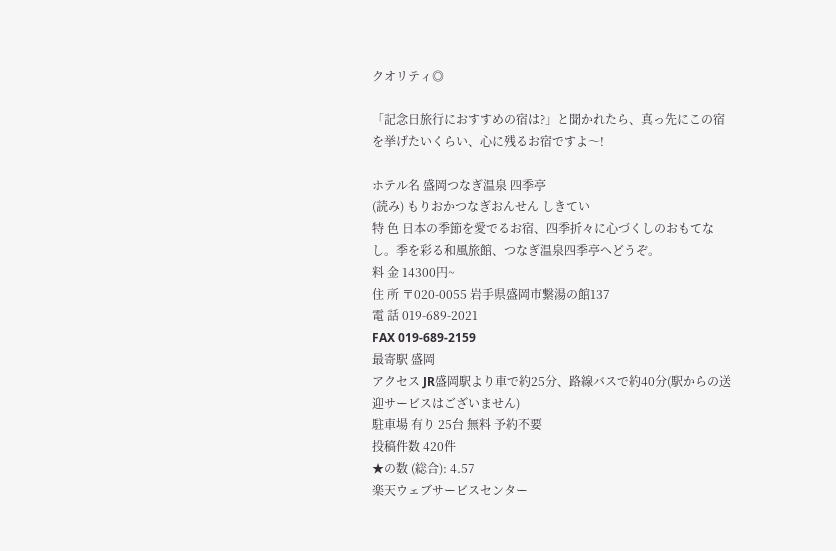クオリティ◎

「記念日旅行におすすめの宿は?」と聞かれたら、真っ先にこの宿を挙げたいくらい、心に残るお宿ですよ〜!

ホテル名 盛岡つなぎ温泉 四季亭
(読み) もりおかつなぎおんせん しきてい
特 色 日本の季節を愛でるお宿、四季折々に心づくしのおもてなし。季を彩る和風旅館、つなぎ温泉四季亭へどうぞ。
料 金 14300円~
住 所 〒020-0055 岩手県盛岡市繋湯の館137
電 話 019-689-2021
FAX 019-689-2159
最寄駅 盛岡
アクセス JR盛岡駅より車で約25分、路線バスで約40分(駅からの送迎サービスはございません)
駐車場 有り 25台 無料 予約不要
投稿件数 420件
★の数 (総合): 4.57
楽天ウェブサービスセンター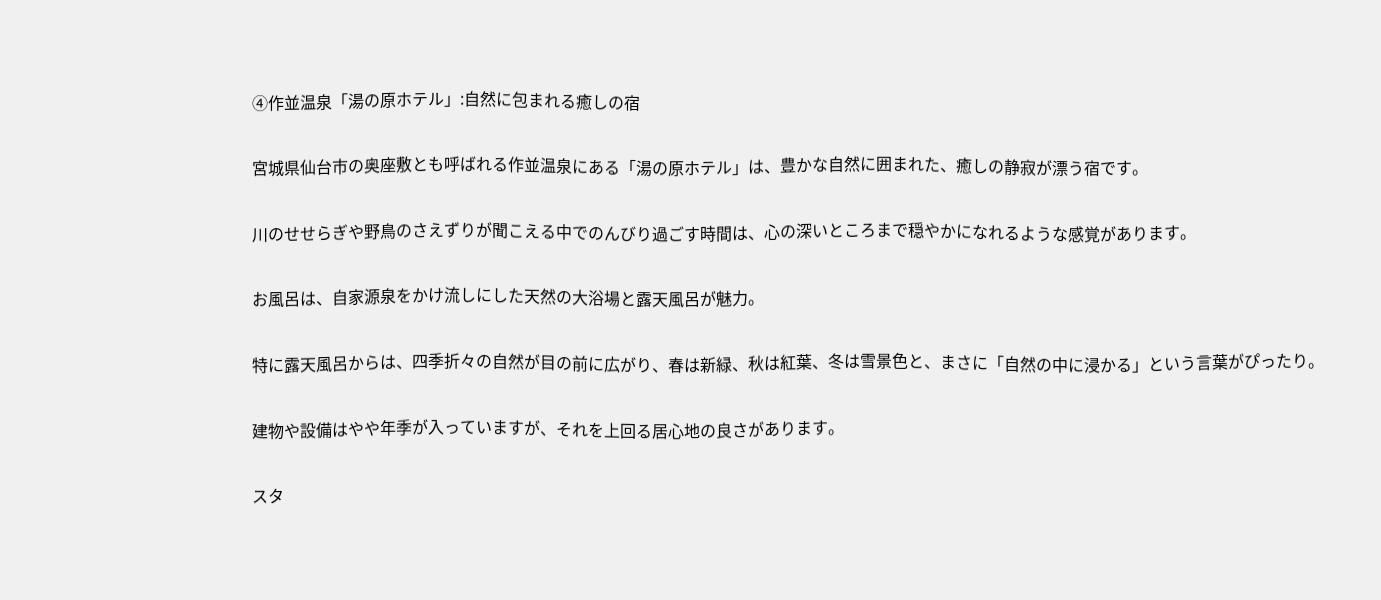④作並温泉「湯の原ホテル」:自然に包まれる癒しの宿

宮城県仙台市の奥座敷とも呼ばれる作並温泉にある「湯の原ホテル」は、豊かな自然に囲まれた、癒しの静寂が漂う宿です。

川のせせらぎや野鳥のさえずりが聞こえる中でのんびり過ごす時間は、心の深いところまで穏やかになれるような感覚があります。

お風呂は、自家源泉をかけ流しにした天然の大浴場と露天風呂が魅力。

特に露天風呂からは、四季折々の自然が目の前に広がり、春は新緑、秋は紅葉、冬は雪景色と、まさに「自然の中に浸かる」という言葉がぴったり。

建物や設備はやや年季が入っていますが、それを上回る居心地の良さがあります。

スタ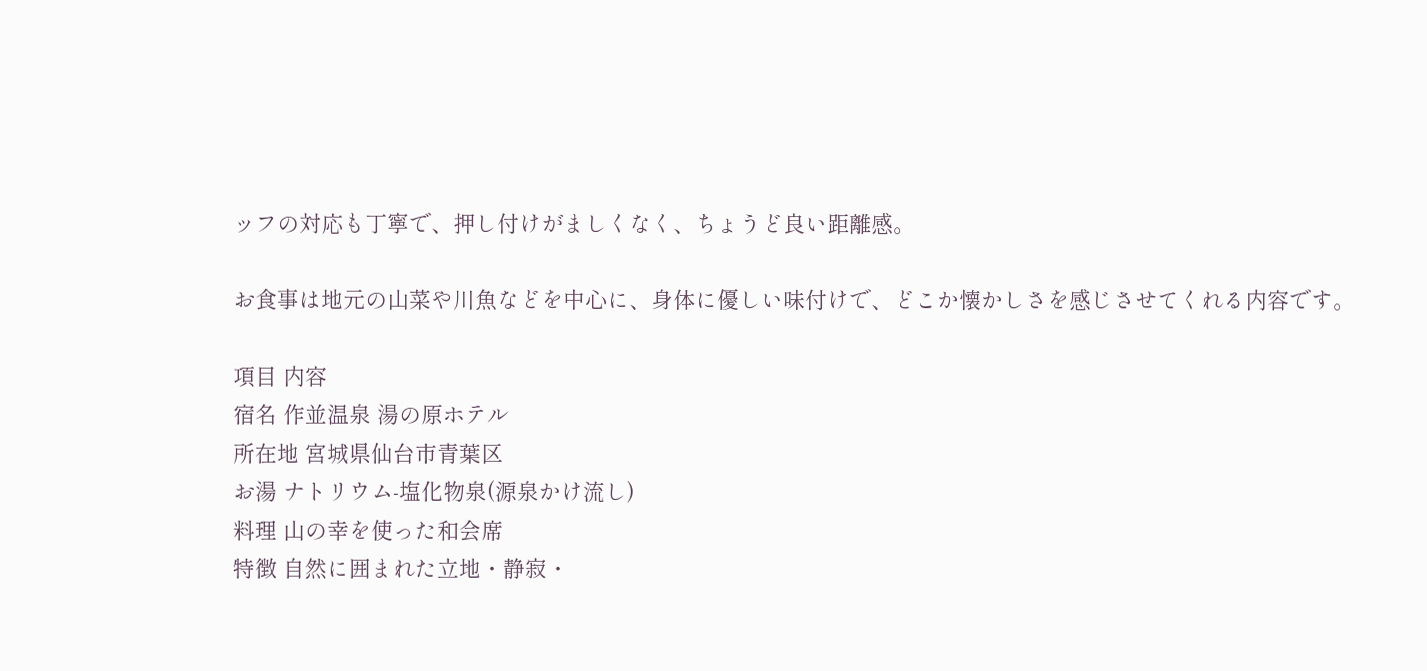ッフの対応も丁寧で、押し付けがましくなく、ちょうど良い距離感。

お食事は地元の山菜や川魚などを中心に、身体に優しい味付けで、どこか懐かしさを感じさせてくれる内容です。

項目 内容
宿名 作並温泉 湯の原ホテル
所在地 宮城県仙台市青葉区
お湯 ナトリウム-塩化物泉(源泉かけ流し)
料理 山の幸を使った和会席
特徴 自然に囲まれた立地・静寂・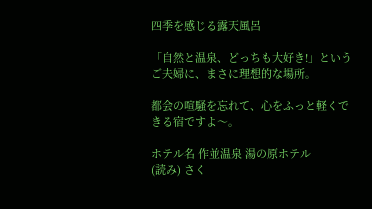四季を感じる露天風呂

「自然と温泉、どっちも大好き!」というご夫婦に、まさに理想的な場所。

都会の喧騒を忘れて、心をふっと軽くできる宿ですよ〜。

ホテル名 作並温泉 湯の原ホテル
(読み) さく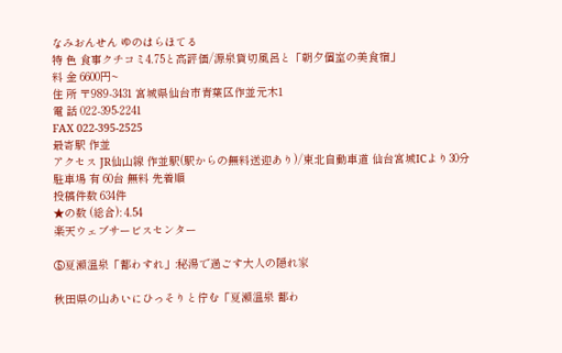なみおんせん ゆのはらほてる
特 色 食事クチコミ4.75と高評価/源泉貸切風呂と「朝夕個室の美食宿」
料 金 6600円~
住 所 〒989-3431 宮城県仙台市青葉区作並元木1
電 話 022-395-2241
FAX 022-395-2525
最寄駅 作並
アクセス JR仙山線 作並駅(駅からの無料送迎あり)/東北自動車道 仙台宮城ICより30分
駐車場 有 60台 無料 先着順
投稿件数 634件
★の数 (総合): 4.54
楽天ウェブサービスセンター

⑤夏瀬温泉「都わすれ」:秘湯で過ごす大人の隠れ家

秋田県の山あいにひっそりと佇む「夏瀬温泉 都わ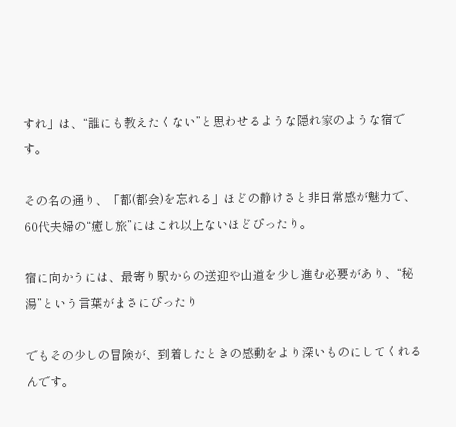すれ」は、“誰にも教えたくない”と思わせるような隠れ家のような宿です。

その名の通り、「都(都会)を忘れる」ほどの静けさと非日常感が魅力で、60代夫婦の“癒し旅”にはこれ以上ないほどぴったり。

宿に向かうには、最寄り駅からの送迎や山道を少し進む必要があり、“秘湯”という言葉がまさにぴったり

でもその少しの冒険が、到着したときの感動をより深いものにしてくれるんです。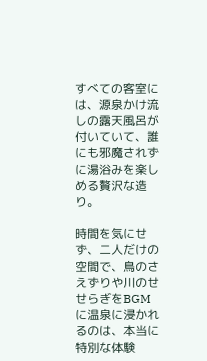すべての客室には、源泉かけ流しの露天風呂が付いていて、誰にも邪魔されずに湯浴みを楽しめる贅沢な造り。

時間を気にせず、二人だけの空間で、鳥のさえずりや川のせせらぎをBGMに温泉に浸かれるのは、本当に特別な体験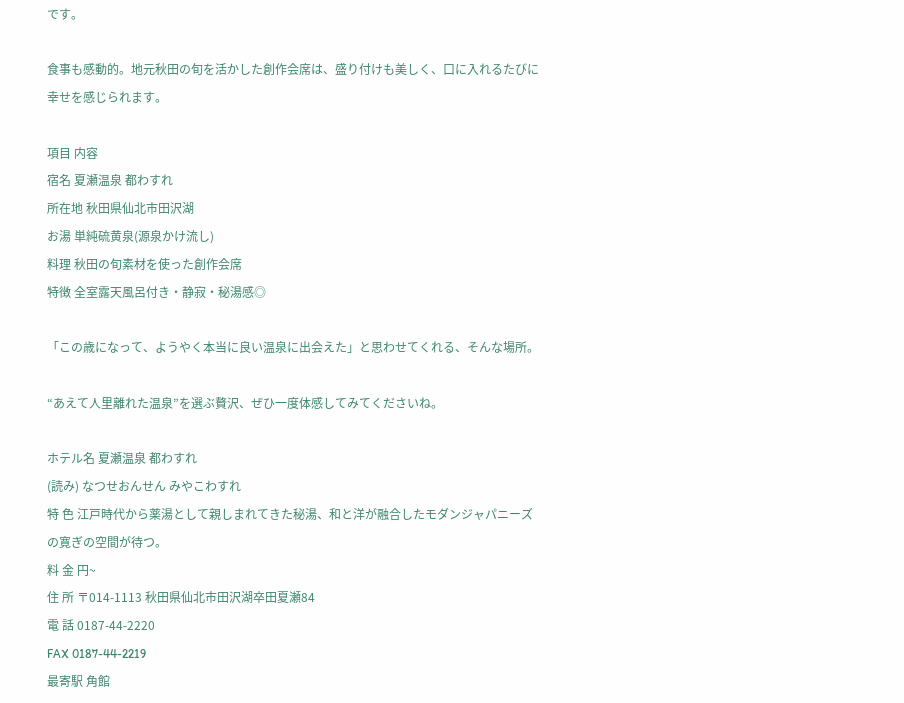です。

食事も感動的。地元秋田の旬を活かした創作会席は、盛り付けも美しく、口に入れるたびに幸せを感じられます。

項目 内容
宿名 夏瀬温泉 都わすれ
所在地 秋田県仙北市田沢湖
お湯 単純硫黄泉(源泉かけ流し)
料理 秋田の旬素材を使った創作会席
特徴 全室露天風呂付き・静寂・秘湯感◎

「この歳になって、ようやく本当に良い温泉に出会えた」と思わせてくれる、そんな場所。

“あえて人里離れた温泉”を選ぶ贅沢、ぜひ一度体感してみてくださいね。

ホテル名 夏瀬温泉 都わすれ
(読み) なつせおんせん みやこわすれ
特 色 江戸時代から薬湯として親しまれてきた秘湯、和と洋が融合したモダンジャパニーズの寛ぎの空間が待つ。
料 金 円~
住 所 〒014-1113 秋田県仙北市田沢湖卒田夏瀬84
電 話 0187-44-2220
FAX 0187-44-2219
最寄駅 角館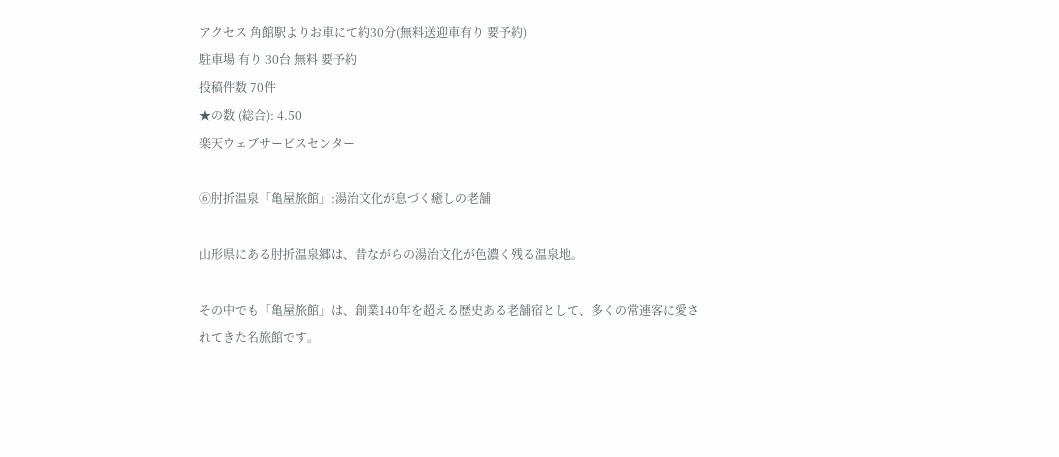アクセス 角館駅よりお車にて約30分(無料送迎車有り 要予約)
駐車場 有り 30台 無料 要予約
投稿件数 70件
★の数 (総合): 4.50
楽天ウェブサービスセンター

⑥肘折温泉「亀屋旅館」:湯治文化が息づく癒しの老舗

山形県にある肘折温泉郷は、昔ながらの湯治文化が色濃く残る温泉地。

その中でも「亀屋旅館」は、創業140年を超える歴史ある老舗宿として、多くの常連客に愛されてきた名旅館です。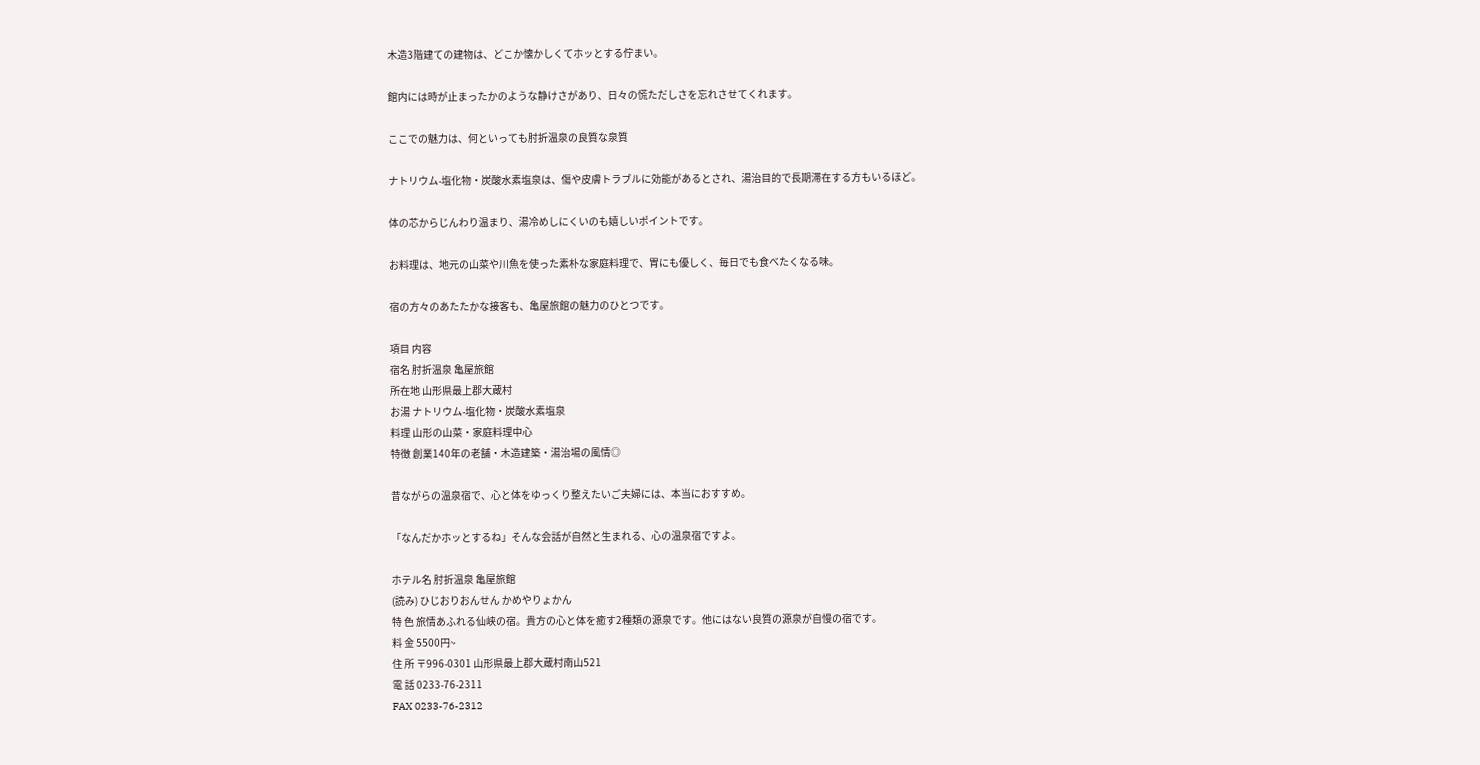木造3階建ての建物は、どこか懐かしくてホッとする佇まい。

館内には時が止まったかのような静けさがあり、日々の慌ただしさを忘れさせてくれます。

ここでの魅力は、何といっても肘折温泉の良質な泉質

ナトリウム-塩化物・炭酸水素塩泉は、傷や皮膚トラブルに効能があるとされ、湯治目的で長期滞在する方もいるほど。

体の芯からじんわり温まり、湯冷めしにくいのも嬉しいポイントです。

お料理は、地元の山菜や川魚を使った素朴な家庭料理で、胃にも優しく、毎日でも食べたくなる味。

宿の方々のあたたかな接客も、亀屋旅館の魅力のひとつです。

項目 内容
宿名 肘折温泉 亀屋旅館
所在地 山形県最上郡大蔵村
お湯 ナトリウム-塩化物・炭酸水素塩泉
料理 山形の山菜・家庭料理中心
特徴 創業140年の老舗・木造建築・湯治場の風情◎

昔ながらの温泉宿で、心と体をゆっくり整えたいご夫婦には、本当におすすめ。

「なんだかホッとするね」そんな会話が自然と生まれる、心の温泉宿ですよ。

ホテル名 肘折温泉 亀屋旅館
(読み) ひじおりおんせん かめやりょかん
特 色 旅情あふれる仙峡の宿。貴方の心と体を癒す2種類の源泉です。他にはない良質の源泉が自慢の宿です。
料 金 5500円~
住 所 〒996-0301 山形県最上郡大蔵村南山521
電 話 0233-76-2311
FAX 0233-76-2312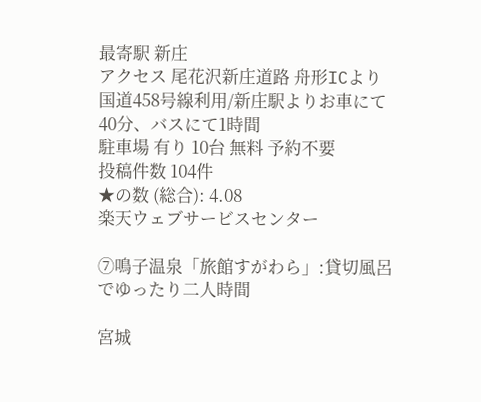最寄駅 新庄
アクセス 尾花沢新庄道路 舟形ICより 国道458号線利用/新庄駅よりお車にて40分、バスにて1時間
駐車場 有り 10台 無料 予約不要
投稿件数 104件
★の数 (総合): 4.08
楽天ウェブサービスセンター

⑦鳴子温泉「旅館すがわら」:貸切風呂でゆったり二人時間

宮城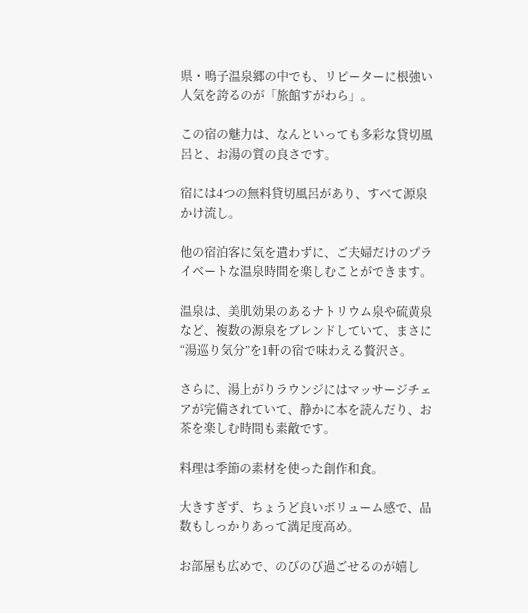県・鳴子温泉郷の中でも、リピーターに根強い人気を誇るのが「旅館すがわら」。

この宿の魅力は、なんといっても多彩な貸切風呂と、お湯の質の良さです。

宿には4つの無料貸切風呂があり、すべて源泉かけ流し。

他の宿泊客に気を遣わずに、ご夫婦だけのプライベートな温泉時間を楽しむことができます。

温泉は、美肌効果のあるナトリウム泉や硫黄泉など、複数の源泉をブレンドしていて、まさに“湯巡り気分”を1軒の宿で味わえる贅沢さ。

さらに、湯上がりラウンジにはマッサージチェアが完備されていて、静かに本を読んだり、お茶を楽しむ時間も素敵です。

料理は季節の素材を使った創作和食。

大きすぎず、ちょうど良いボリューム感で、品数もしっかりあって満足度高め。

お部屋も広めで、のびのび過ごせるのが嬉し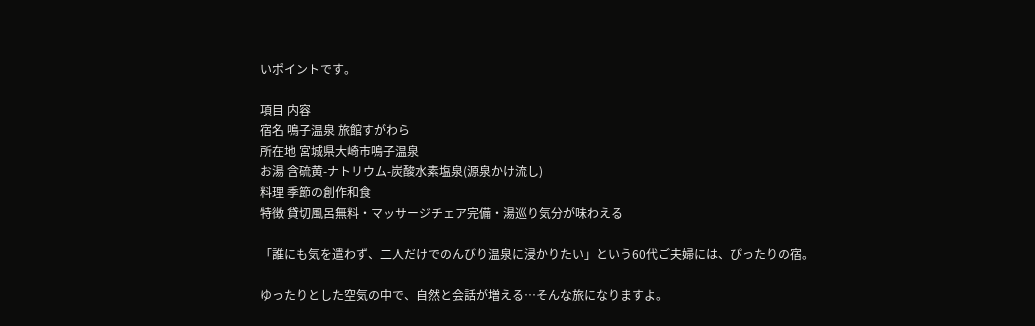いポイントです。

項目 内容
宿名 鳴子温泉 旅館すがわら
所在地 宮城県大崎市鳴子温泉
お湯 含硫黄-ナトリウム-炭酸水素塩泉(源泉かけ流し)
料理 季節の創作和食
特徴 貸切風呂無料・マッサージチェア完備・湯巡り気分が味わえる

「誰にも気を遣わず、二人だけでのんびり温泉に浸かりたい」という60代ご夫婦には、ぴったりの宿。

ゆったりとした空気の中で、自然と会話が増える…そんな旅になりますよ。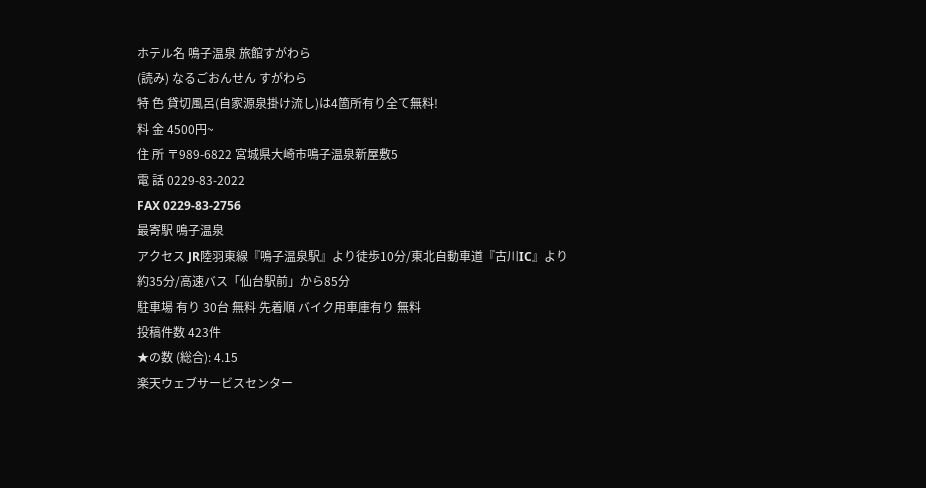ホテル名 鳴子温泉 旅館すがわら
(読み) なるごおんせん すがわら
特 色 貸切風呂(自家源泉掛け流し)は4箇所有り全て無料!
料 金 4500円~
住 所 〒989-6822 宮城県大崎市鳴子温泉新屋敷5
電 話 0229-83-2022
FAX 0229-83-2756
最寄駅 鳴子温泉
アクセス JR陸羽東線『鳴子温泉駅』より徒歩10分/東北自動車道『古川IC』より約35分/高速バス「仙台駅前」から85分
駐車場 有り 30台 無料 先着順 バイク用車庫有り 無料
投稿件数 423件
★の数 (総合): 4.15
楽天ウェブサービスセンター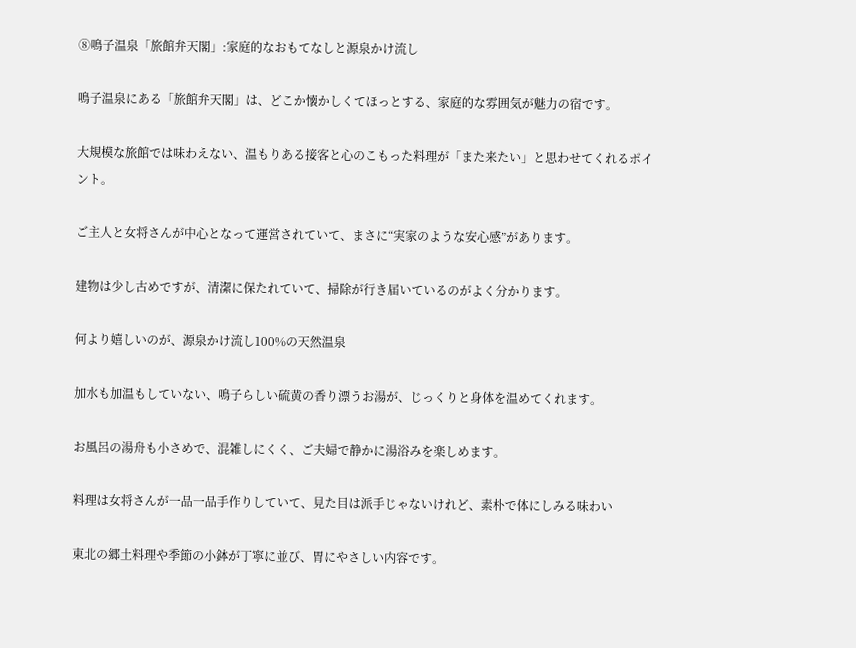⑧鳴子温泉「旅館弁天閣」:家庭的なおもてなしと源泉かけ流し

鳴子温泉にある「旅館弁天閣」は、どこか懐かしくてほっとする、家庭的な雰囲気が魅力の宿です。

大規模な旅館では味わえない、温もりある接客と心のこもった料理が「また来たい」と思わせてくれるポイント。

ご主人と女将さんが中心となって運営されていて、まさに“実家のような安心感”があります。

建物は少し古めですが、清潔に保たれていて、掃除が行き届いているのがよく分かります。

何より嬉しいのが、源泉かけ流し100%の天然温泉

加水も加温もしていない、鳴子らしい硫黄の香り漂うお湯が、じっくりと身体を温めてくれます。

お風呂の湯舟も小さめで、混雑しにくく、ご夫婦で静かに湯浴みを楽しめます。

料理は女将さんが一品一品手作りしていて、見た目は派手じゃないけれど、素朴で体にしみる味わい

東北の郷土料理や季節の小鉢が丁寧に並び、胃にやさしい内容です。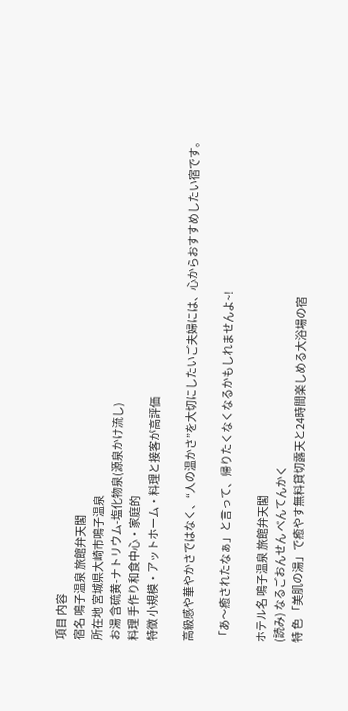項目 内容
宿名 鳴子温泉 旅館弁天閣
所在地 宮城県大崎市鳴子温泉
お湯 含硫黄-ナトリウム-塩化物泉(源泉かけ流し)
料理 手作り和食中心・家庭的
特徴 小規模・アットホーム・料理と接客が高評価

高級感や華やかさではなく、“人の温かさ”を大切にしたいご夫婦には、心からおすすめしたい宿です。

「あ〜癒されたなぁ」と言って、帰りたくなくなるかもしれませんよ~!

ホテル名 鳴子温泉 旅館弁天閣
(読み) なるごおんせん べんてんかく
特 色 「美肌の湯」で癒やす無料貸切露天と24時間楽しめる大浴場の宿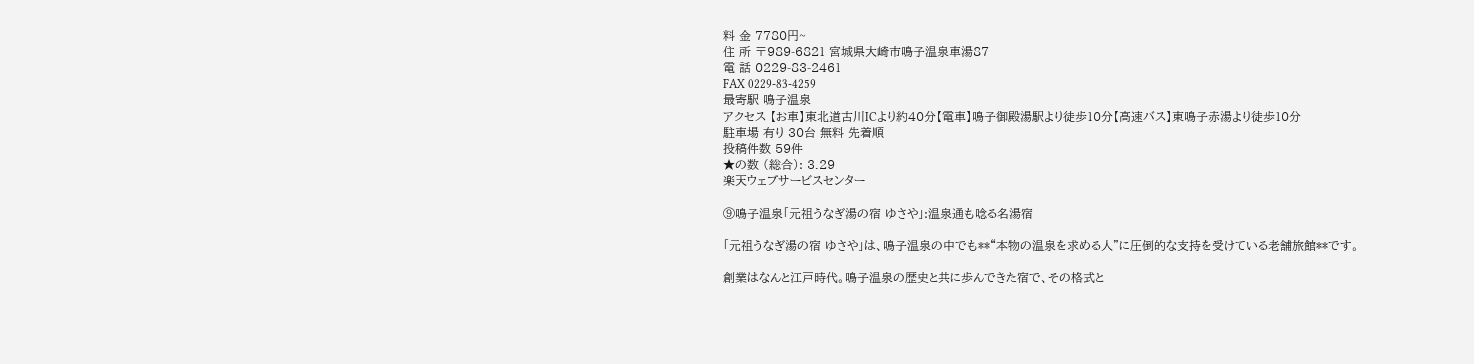料 金 7780円~
住 所 〒989-6821 宮城県大崎市鳴子温泉車湯87
電 話 0229-83-2461
FAX 0229-83-4259
最寄駅 鳴子温泉
アクセス 【お車】東北道古川ICより約40分【電車】鳴子御殿湯駅より徒歩10分【高速バス】東鳴子赤湯より徒歩10分
駐車場 有り 30台 無料 先着順
投稿件数 59件
★の数 (総合): 3.29
楽天ウェブサービスセンター

⑨鳴子温泉「元祖うなぎ湯の宿 ゆさや」:温泉通も唸る名湯宿

「元祖うなぎ湯の宿 ゆさや」は、鳴子温泉の中でも**“本物の温泉を求める人”に圧倒的な支持を受けている老舗旅館**です。

創業はなんと江戸時代。鳴子温泉の歴史と共に歩んできた宿で、その格式と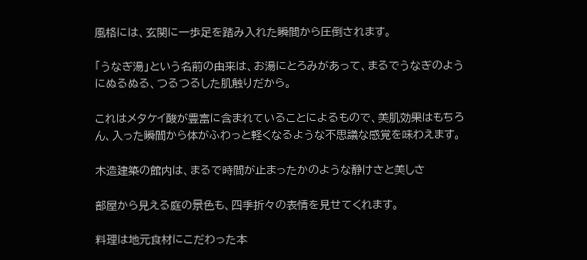風格には、玄関に一歩足を踏み入れた瞬間から圧倒されます。

「うなぎ湯」という名前の由来は、お湯にとろみがあって、まるでうなぎのようにぬるぬる、つるつるした肌触りだから。

これはメタケイ酸が豊富に含まれていることによるもので、美肌効果はもちろん、入った瞬間から体がふわっと軽くなるような不思議な感覚を味わえます。

木造建築の館内は、まるで時間が止まったかのような静けさと美しさ

部屋から見える庭の景色も、四季折々の表情を見せてくれます。

料理は地元食材にこだわった本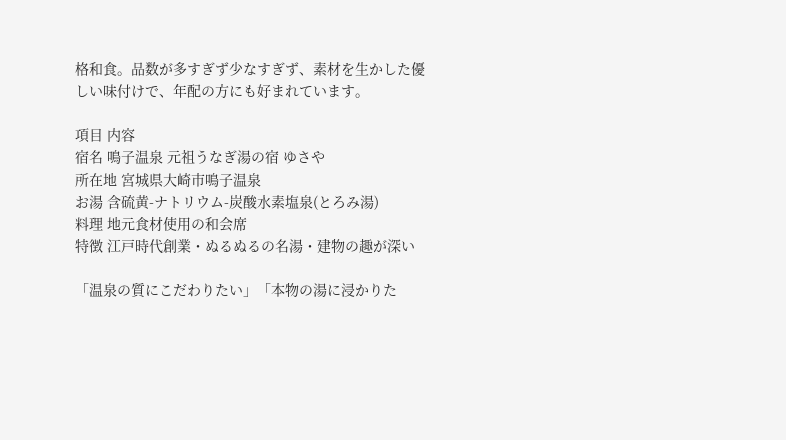格和食。品数が多すぎず少なすぎず、素材を生かした優しい味付けで、年配の方にも好まれています。

項目 内容
宿名 鳴子温泉 元祖うなぎ湯の宿 ゆさや
所在地 宮城県大崎市鳴子温泉
お湯 含硫黄-ナトリウム-炭酸水素塩泉(とろみ湯)
料理 地元食材使用の和会席
特徴 江戸時代創業・ぬるぬるの名湯・建物の趣が深い

「温泉の質にこだわりたい」「本物の湯に浸かりた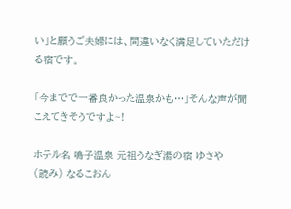い」と願うご夫婦には、間違いなく満足していただける宿です。

「今までで一番良かった温泉かも…」そんな声が聞こえてきそうですよ~!

ホテル名 鳴子温泉 元祖うなぎ湯の宿 ゆさや
(読み) なるこおん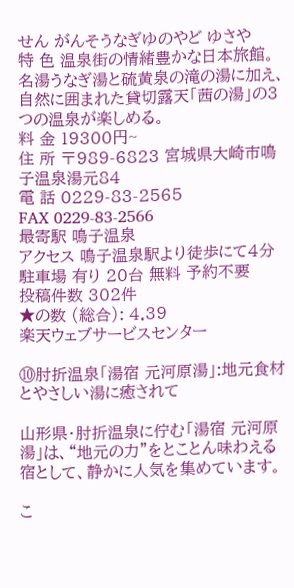せん がんそうなぎゆのやど ゆさや
特 色 温泉街の情緒豊かな日本旅館。名湯うなぎ湯と硫黄泉の滝の湯に加え、自然に囲まれた貸切露天「茜の湯」の3つの温泉が楽しめる。
料 金 19300円~
住 所 〒989-6823 宮城県大崎市鳴子温泉湯元84
電 話 0229-83-2565
FAX 0229-83-2566
最寄駅 鳴子温泉
アクセス 鳴子温泉駅より徒歩にて4分
駐車場 有り 20台 無料 予約不要
投稿件数 302件
★の数 (総合): 4.39
楽天ウェブサービスセンター

⑩肘折温泉「湯宿 元河原湯」:地元食材とやさしい湯に癒されて

山形県・肘折温泉に佇む「湯宿 元河原湯」は、“地元の力”をとことん味わえる宿として、静かに人気を集めています。

こ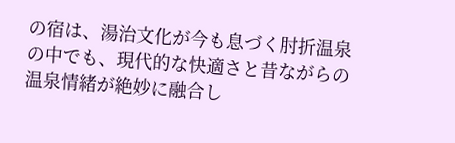の宿は、湯治文化が今も息づく肘折温泉の中でも、現代的な快適さと昔ながらの温泉情緒が絶妙に融合し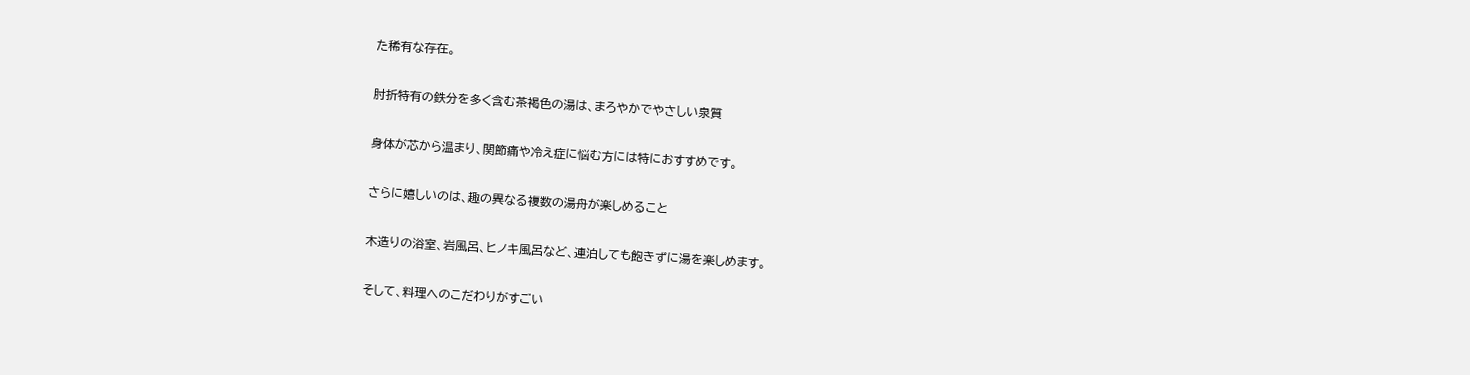た稀有な存在。

肘折特有の鉄分を多く含む茶褐色の湯は、まろやかでやさしい泉質

身体が芯から温まり、関節痛や冷え症に悩む方には特におすすめです。

さらに嬉しいのは、趣の異なる複数の湯舟が楽しめること

木造りの浴室、岩風呂、ヒノキ風呂など、連泊しても飽きずに湯を楽しめます。

そして、料理へのこだわりがすごい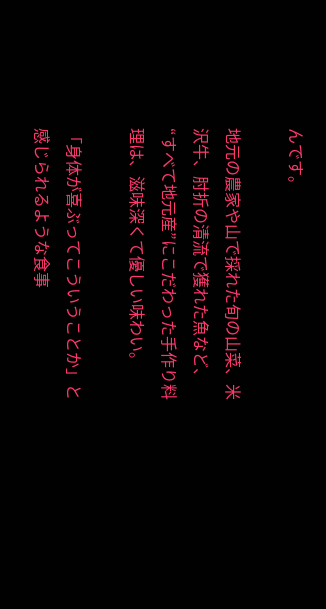んです。

地元の農家や山で採れた旬の山菜、米沢牛、肘折の清流で獲れた魚など、“すべて地元産”にこだわった手作り料理は、滋味深くて優しい味わい。

「身体が喜ぶってこういうことか」と感じられるような食事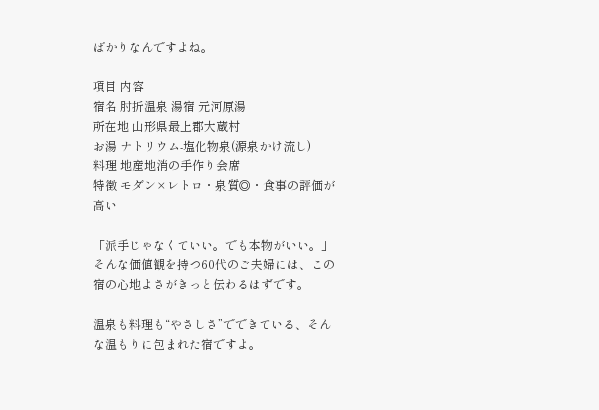ばかりなんですよね。

項目 内容
宿名 肘折温泉 湯宿 元河原湯
所在地 山形県最上郡大蔵村
お湯 ナトリウム-塩化物泉(源泉かけ流し)
料理 地産地消の手作り会席
特徴 モダン×レトロ・泉質◎・食事の評価が高い

「派手じゃなくていい。でも本物がいい。」
そんな価値観を持つ60代のご夫婦には、この宿の心地よさがきっと伝わるはずです。

温泉も料理も“やさしさ”でできている、そんな温もりに包まれた宿ですよ。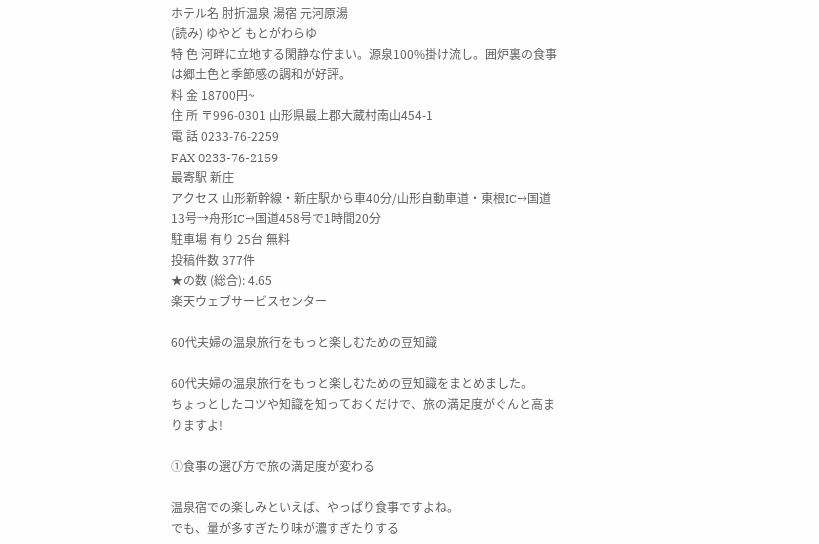ホテル名 肘折温泉 湯宿 元河原湯
(読み) ゆやど もとがわらゆ
特 色 河畔に立地する閑静な佇まい。源泉100%掛け流し。囲炉裏の食事は郷土色と季節感の調和が好評。
料 金 18700円~
住 所 〒996-0301 山形県最上郡大蔵村南山454-1
電 話 0233-76-2259
FAX 0233-76-2159
最寄駅 新庄
アクセス 山形新幹線・新庄駅から車40分/山形自動車道・東根IC→国道13号→舟形IC→国道458号で1時間20分
駐車場 有り 25台 無料
投稿件数 377件
★の数 (総合): 4.65
楽天ウェブサービスセンター

60代夫婦の温泉旅行をもっと楽しむための豆知識

60代夫婦の温泉旅行をもっと楽しむための豆知識をまとめました。
ちょっとしたコツや知識を知っておくだけで、旅の満足度がぐんと高まりますよ!

①食事の選び方で旅の満足度が変わる

温泉宿での楽しみといえば、やっぱり食事ですよね。
でも、量が多すぎたり味が濃すぎたりする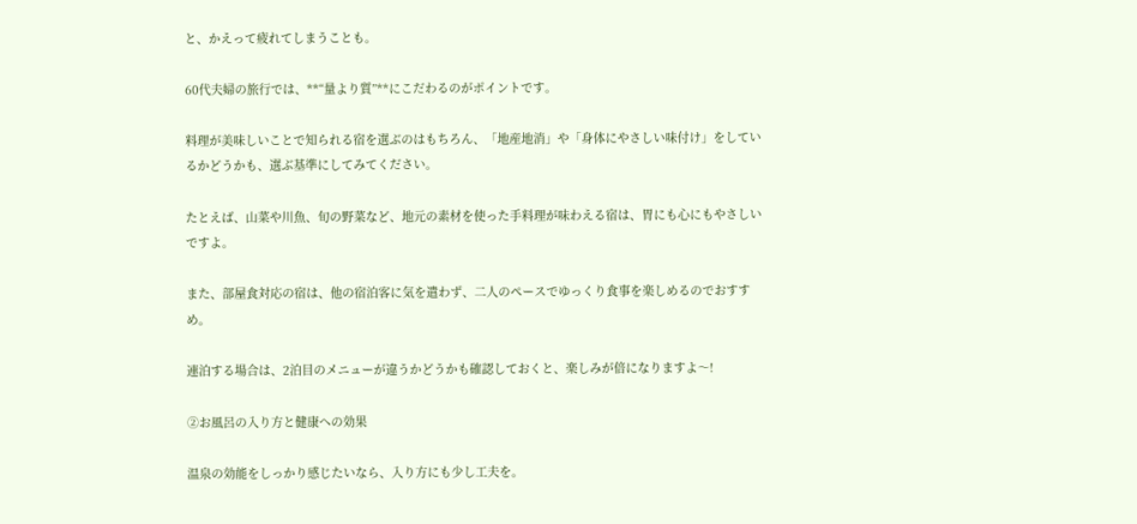と、かえって疲れてしまうことも。

60代夫婦の旅行では、**“量より質”**にこだわるのがポイントです。

料理が美味しいことで知られる宿を選ぶのはもちろん、「地産地消」や「身体にやさしい味付け」をしているかどうかも、選ぶ基準にしてみてください。

たとえば、山菜や川魚、旬の野菜など、地元の素材を使った手料理が味わえる宿は、胃にも心にもやさしいですよ。

また、部屋食対応の宿は、他の宿泊客に気を遣わず、二人のペースでゆっくり食事を楽しめるのでおすすめ。

連泊する場合は、2泊目のメニューが違うかどうかも確認しておくと、楽しみが倍になりますよ〜!

②お風呂の入り方と健康への効果

温泉の効能をしっかり感じたいなら、入り方にも少し工夫を。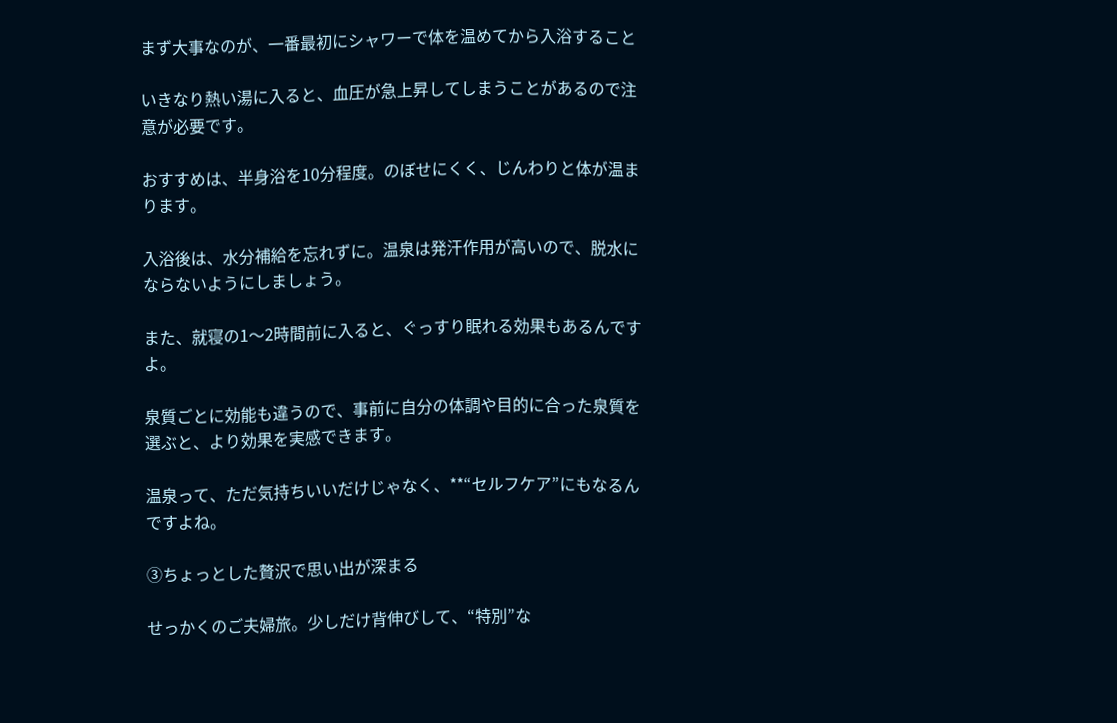まず大事なのが、一番最初にシャワーで体を温めてから入浴すること

いきなり熱い湯に入ると、血圧が急上昇してしまうことがあるので注意が必要です。

おすすめは、半身浴を10分程度。のぼせにくく、じんわりと体が温まります。

入浴後は、水分補給を忘れずに。温泉は発汗作用が高いので、脱水にならないようにしましょう。

また、就寝の1〜2時間前に入ると、ぐっすり眠れる効果もあるんですよ。

泉質ごとに効能も違うので、事前に自分の体調や目的に合った泉質を選ぶと、より効果を実感できます。

温泉って、ただ気持ちいいだけじゃなく、**“セルフケア”にもなるんですよね。

③ちょっとした贅沢で思い出が深まる

せっかくのご夫婦旅。少しだけ背伸びして、“特別”な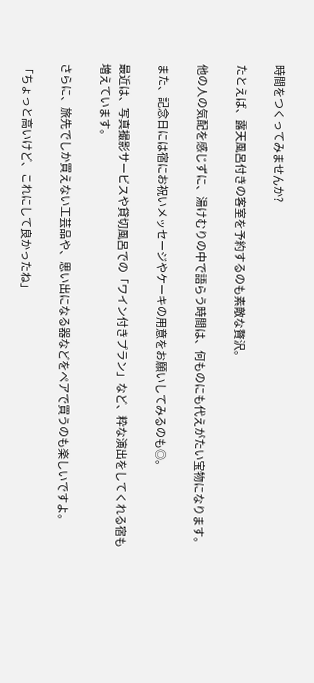時間をつくってみませんか?

たとえば、露天風呂付きの客室を予約するのも素敵な贅沢。

他の人の気配を感じずに、湯けむりの中で語らう時間は、何ものにも代えがたい宝物になります。

また、記念日には宿にお祝いメッセージやケーキの用意をお願いしてみるのも◎。

最近は、写真撮影サービスや貸切風呂での「ワイン付きプラン」など、粋な演出をしてくれる宿も増えています。

さらに、旅先でしか買えない工芸品や、思い出になる器などをペアで買うのも楽しいですよ。

「ちょっと高いけど、これにして良かったね」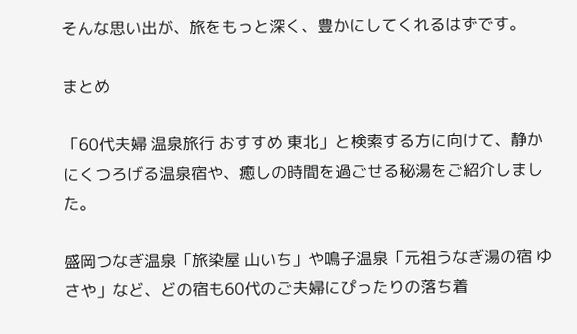そんな思い出が、旅をもっと深く、豊かにしてくれるはずです。

まとめ

「60代夫婦 温泉旅行 おすすめ 東北」と検索する方に向けて、静かにくつろげる温泉宿や、癒しの時間を過ごせる秘湯をご紹介しました。

盛岡つなぎ温泉「旅染屋 山いち」や鳴子温泉「元祖うなぎ湯の宿 ゆさや」など、どの宿も60代のご夫婦にぴったりの落ち着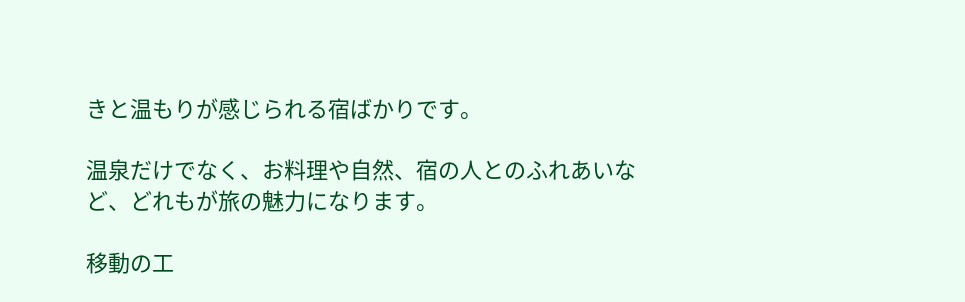きと温もりが感じられる宿ばかりです。

温泉だけでなく、お料理や自然、宿の人とのふれあいなど、どれもが旅の魅力になります。

移動の工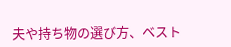夫や持ち物の選び方、ベスト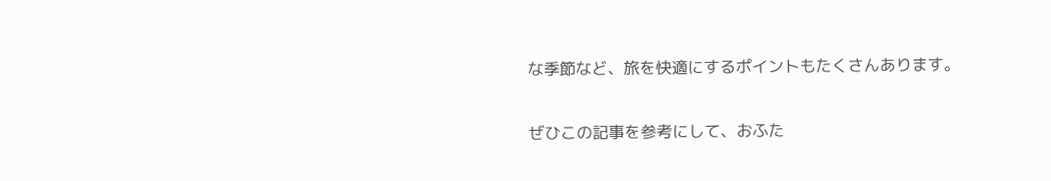な季節など、旅を快適にするポイントもたくさんあります。

ぜひこの記事を参考にして、おふた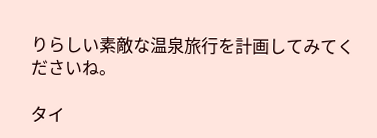りらしい素敵な温泉旅行を計画してみてくださいね。

タイ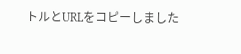トルとURLをコピーしました